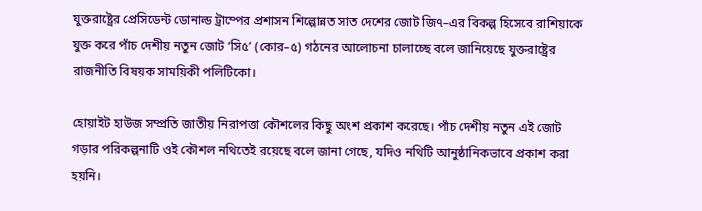যুক্তরাষ্ট্রের প্রেসিডেন্ট ডোনাল্ড ট্রাম্পের প্রশাসন শিল্পোন্নত সাত দেশের জোট জি৭–এর বিকল্প হিসেবে রাশিয়াকে যুক্ত করে পাঁচ দেশীয় নতুন জোট ‘সি৫’ (কোর–৫) গঠনের আলোচনা চালাচ্ছে বলে জানিয়েছে যুক্তরাষ্ট্রের রাজনীতি বিষয়ক সাময়িকী পলিটিকো।

হোয়াইট হাউজ সম্প্রতি জাতীয় নিরাপত্তা কৌশলের কিছু অংশ প্রকাশ করেছে। পাঁচ দেশীয় নতুন এই জোট গড়ার পরিকল্পনাটি ওই কৌশল নথিতেই রয়েছে বলে জানা গেছে, যদিও নথিটি আনুষ্ঠানিকভাবে প্রকাশ করা হয়নি।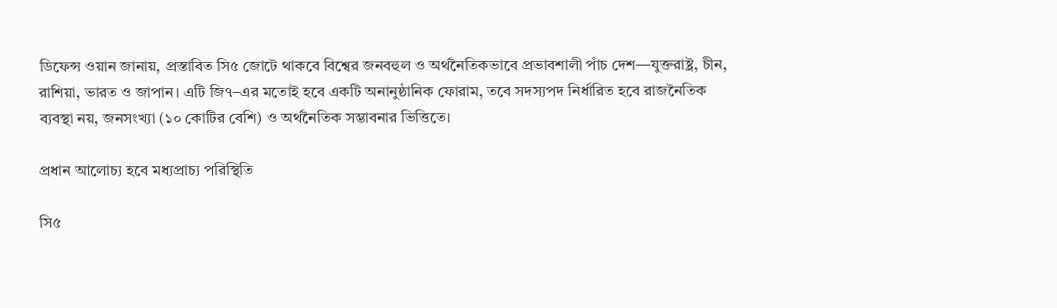ডিফেন্স ওয়ান জানায়, প্রস্তাবিত সি৫ জোটে থাকবে বিশ্বের জনবহুল ও অর্থনৈতিকভাবে প্রভাবশালী পাঁচ দেশ—যুক্তরাষ্ট্র, চীন, রাশিয়া, ভারত ও জাপান। এটি জি৭–এর মতোই হবে একটি অনানুষ্ঠানিক ফোরাম, তবে সদস্যপদ নির্ধারিত হবে রাজনৈতিক ব্যবস্থা নয়, জনসংখ্যা (১০ কোটির বেশি) ও অর্থনৈতিক সম্ভাবনার ভিত্তিতে।

প্রধান আলোচ্য হবে মধ্যপ্রাচ্য পরিস্থিতি

সি৫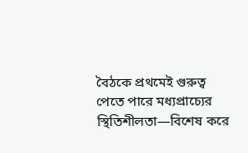বৈঠকে প্রথমেই গুরুত্ব পেতে পারে মধ্যপ্রাচ্যের স্থিতিশীলতা—বিশেষ করে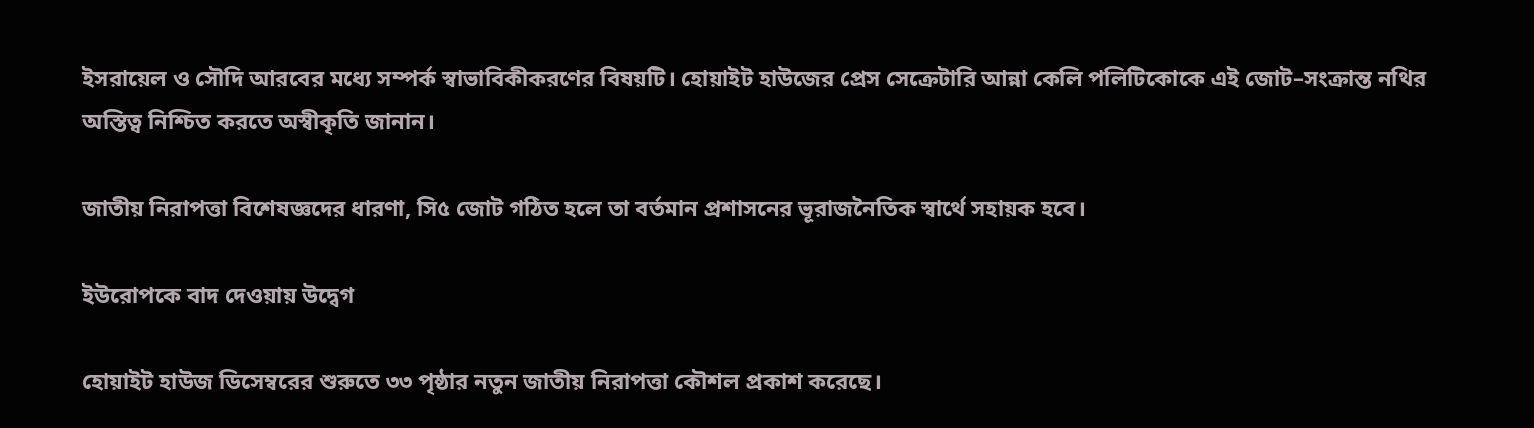ইসরায়েল ও সৌদি আরবের মধ্যে সম্পর্ক স্বাভাবিকীকরণের বিষয়টি। হোয়াইট হাউজের প্রেস সেক্রেটারি আন্না কেলি পলিটিকোকে এই জোট–সংক্রান্ত নথির অস্তিত্ব নিশ্চিত করতে অস্বীকৃতি জানান।

জাতীয় নিরাপত্তা বিশেষজ্ঞদের ধারণা, সি৫ জোট গঠিত হলে তা বর্তমান প্রশাসনের ভূরাজনৈতিক স্বার্থে সহায়ক হবে।

ইউরোপকে বাদ দেওয়ায় উদ্বেগ

হোয়াইট হাউজ ডিসেম্বরের শুরুতে ৩৩ পৃষ্ঠার নতুন জাতীয় নিরাপত্তা কৌশল প্রকাশ করেছে।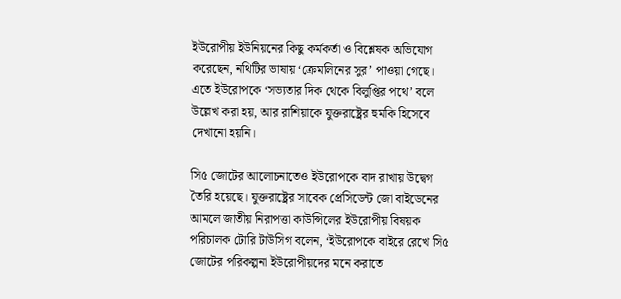ইউরোপীয় ইউনিয়নের কিছু কর্মকর্তা ও বিশ্লেষক অভিযোগ করেছেন, নথিটির ভাষায় ‘ক্রেমলিনের সুর’ পাওয়া গেছে। এতে ইউরোপকে ‘সভ্যতার দিক থেকে বিলুপ্তির পথে’ বলে উল্লেখ করা হয়, আর রাশিয়াকে যুক্তরাষ্ট্রের হুমকি হিসেবে দেখানো হয়নি।

সি৫ জোটের আলোচনাতেও ইউরোপকে বাদ রাখায় উদ্বেগ তৈরি হয়েছে। যুক্তরাষ্ট্রের সাবেক প্রেসিডেন্ট জো বাইডেনের আমলে জাতীয় নিরাপত্তা কাউন্সিলের ইউরোপীয় বিষয়ক পরিচালক টোরি টাউসিগ বলেন, ‘ইউরোপকে বাইরে রেখে সি৫ জোটের পরিকল্পনা ইউরোপীয়দের মনে করাতে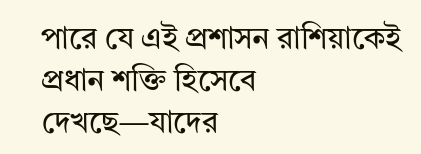পারে যে এই প্রশাসন রাশিয়াকেই প্রধান শক্তি হিসেবে দেখছে—যাদের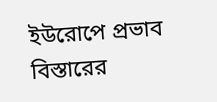ইউরোপে প্রভাব বিস্তারের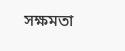সক্ষমতা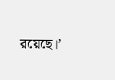রয়েছে।’